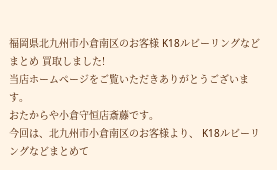福岡県北九州市小倉南区のお客様 K18ルビーリングなどまとめ 買取しました!
当店ホームページをご覧いただきありがとうございます。
おたからや小倉守恒店斎藤です。
今回は、北九州市小倉南区のお客様より、 K18ルビーリングなどまとめて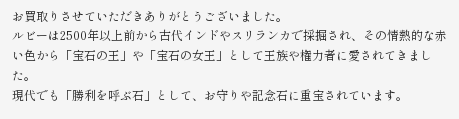お買取りさせていただきありがとうございました。
ルビーは2500年以上前から古代インドやスリランカで採掘され、その情熱的な赤い色から「宝石の王」や「宝石の女王」として王族や権力者に愛されてきました。
現代でも「勝利を呼ぶ石」として、お守りや記念石に重宝されています。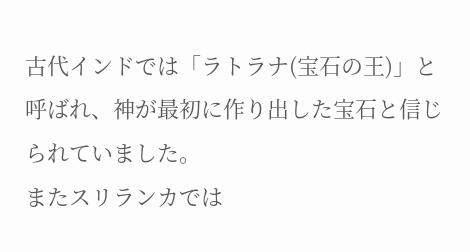古代インドでは「ラトラナ(宝石の王)」と呼ばれ、神が最初に作り出した宝石と信じられていました。
またスリランカでは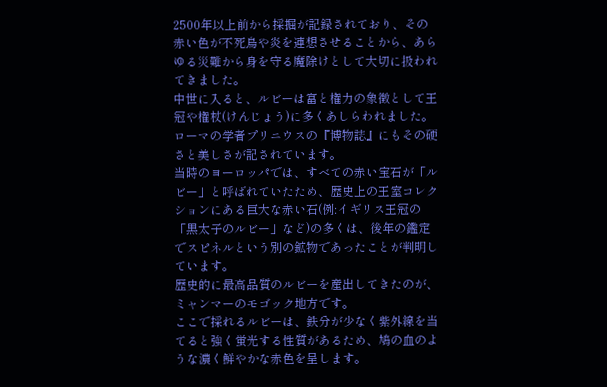2500年以上前から採掘が記録されており、その赤い色が不死鳥や炎を連想させることから、あらゆる災難から身を守る魔除けとして大切に扱われてきました。
中世に入ると、ルビーは富と権力の象徴として王冠や権杖(けんじょう)に多くあしらわれました。
ローマの学者プリニウスの『博物誌』にもその硬さと美しさが記されています。
当時のヨーロッパでは、すべての赤い宝石が「ルビー」と呼ばれていたため、歴史上の王室コレクションにある巨大な赤い石(例:イギリス王冠の「黒太子のルビー」など)の多くは、後年の鑑定でスピネルという別の鉱物であったことが判明しています。
歴史的に最高品質のルビーを産出してきたのが、ミャンマーのモゴック地方です。
ここで採れるルビーは、鉄分が少なく紫外線を当てると強く蛍光する性質があるため、鳩の血のような濃く鮮やかな赤色を呈します。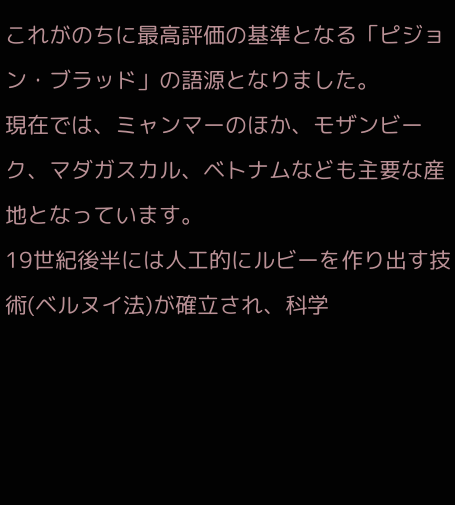これがのちに最高評価の基準となる「ピジョン・ブラッド」の語源となりました。
現在では、ミャンマーのほか、モザンビーク、マダガスカル、ベトナムなども主要な産地となっています。
19世紀後半には人工的にルビーを作り出す技術(ベルヌイ法)が確立され、科学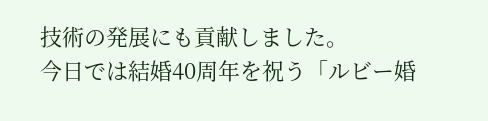技術の発展にも貢献しました。
今日では結婚40周年を祝う「ルビー婚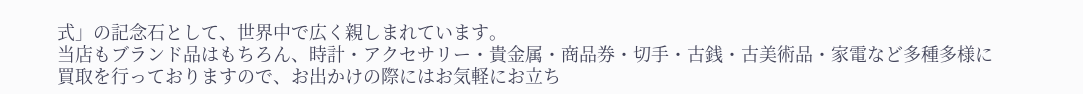式」の記念石として、世界中で広く親しまれています。
当店もブランド品はもちろん、時計・アクセサリー・貴金属・商品券・切手・古銭・古美術品・家電など多種多様に買取を行っておりますので、お出かけの際にはお気軽にお立ち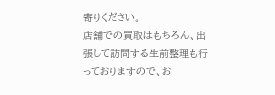寄りください。
店舗での買取はもちろん、出張して訪問する生前整理も行っておりますので、お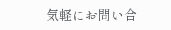気軽にお問い合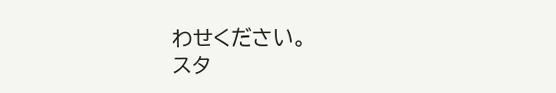わせください。
スタ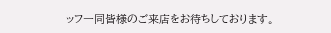ッフ一同皆様のご来店をお待ちしております。